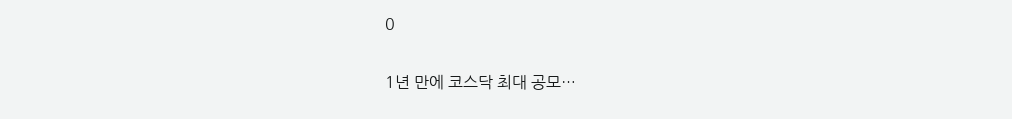0

1년 만에 코스닥 최대 공모…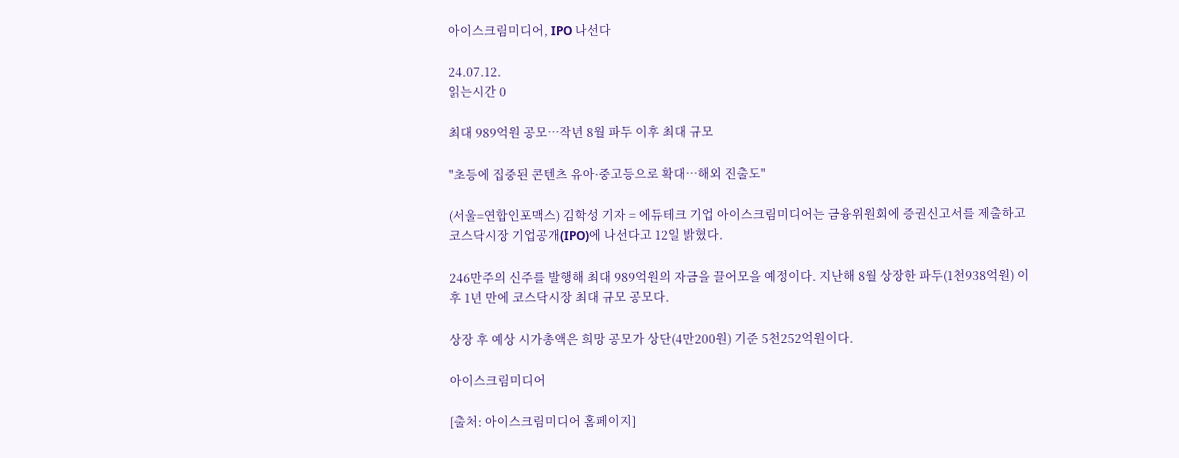아이스크림미디어, IPO 나선다

24.07.12.
읽는시간 0

최대 989억원 공모…작년 8월 파두 이후 최대 규모

"초등에 집중된 콘텐츠 유아·중고등으로 확대…해외 진출도"

(서울=연합인포맥스) 김학성 기자 = 에듀테크 기업 아이스크림미디어는 금융위원회에 증권신고서를 제출하고 코스닥시장 기업공개(IPO)에 나선다고 12일 밝혔다.

246만주의 신주를 발행해 최대 989억원의 자금을 끌어모을 예정이다. 지난해 8월 상장한 파두(1천938억원) 이후 1년 만에 코스닥시장 최대 규모 공모다.

상장 후 예상 시가총액은 희망 공모가 상단(4만200원) 기준 5천252억원이다.

아이스크림미디어

[출처: 아이스크림미디어 홈페이지]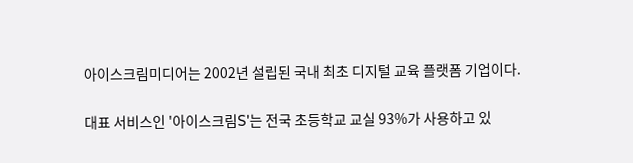아이스크림미디어는 2002년 설립된 국내 최초 디지털 교육 플랫폼 기업이다.

대표 서비스인 '아이스크림S'는 전국 초등학교 교실 93%가 사용하고 있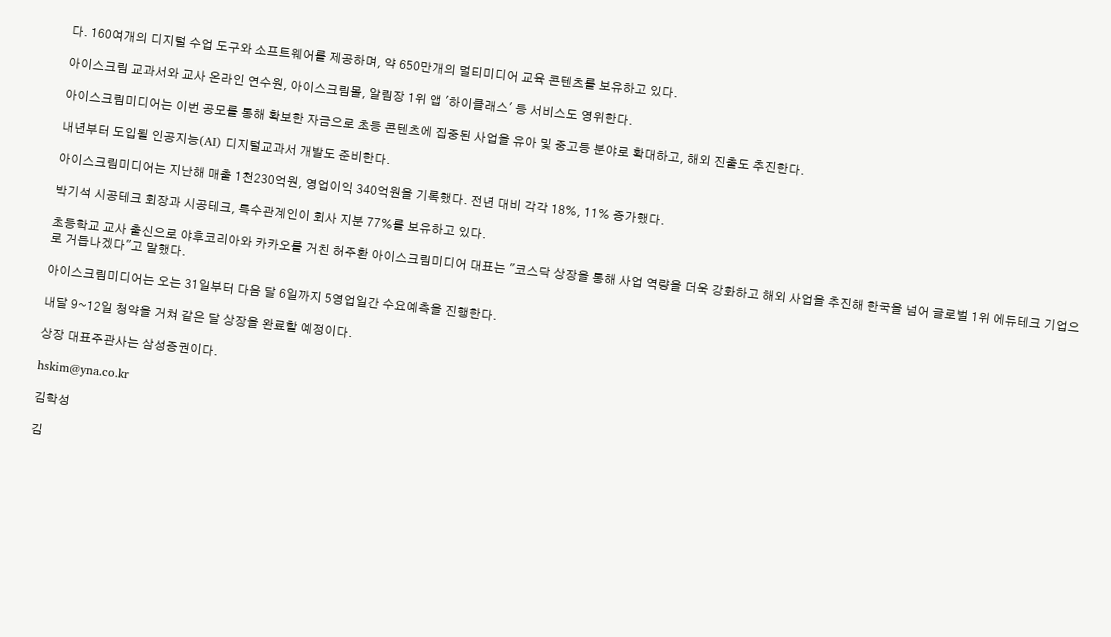다. 160여개의 디지털 수업 도구와 소프트웨어를 제공하며, 약 650만개의 멀티미디어 교육 콘텐츠를 보유하고 있다.

아이스크림 교과서와 교사 온라인 연수원, 아이스크림몰, 알림장 1위 앱 '하이클래스' 등 서비스도 영위한다.

아이스크림미디어는 이번 공모를 통해 확보한 자금으로 초등 콘텐츠에 집중된 사업을 유아 및 중고등 분야로 확대하고, 해외 진출도 추진한다.

내년부터 도입될 인공지능(AI) 디지털교과서 개발도 준비한다.

아이스크림미디어는 지난해 매출 1천230억원, 영업이익 340억원을 기록했다. 전년 대비 각각 18%, 11% 증가했다.

박기석 시공테크 회장과 시공테크, 특수관계인이 회사 지분 77%를 보유하고 있다.

초등학교 교사 출신으로 야후코리아와 카카오를 거친 허주환 아이스크림미디어 대표는 "코스닥 상장을 통해 사업 역량을 더욱 강화하고 해외 사업을 추진해 한국을 넘어 글로벌 1위 에듀테크 기업으로 거듭나겠다"고 말했다.

아이스크림미디어는 오는 31일부터 다음 달 6일까지 5영업일간 수요예측을 진행한다.

내달 9~12일 청약을 거쳐 같은 달 상장을 완료할 예정이다.

상장 대표주관사는 삼성증권이다.

hskim@yna.co.kr

김학성

김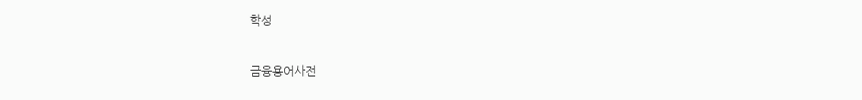학성

금융용어사전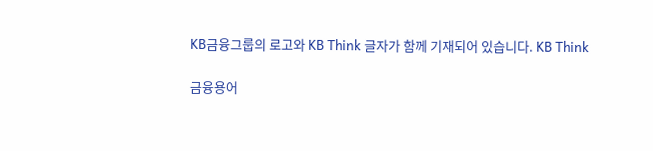KB금융그룹의 로고와 KB Think 글자가 함께 기재되어 있습니다. KB Think

금융용어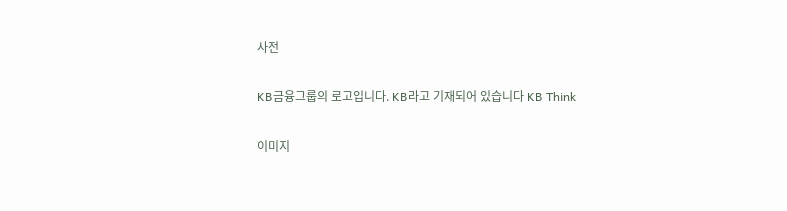사전

KB금융그룹의 로고입니다. KB라고 기재되어 있습니다 KB Think

이미지